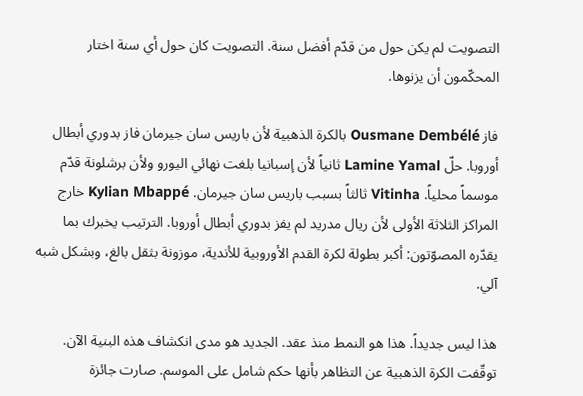التصويت لم يكن حول من قدّم أفضل سنة. التصويت كان حول أي سنة اختار المحكّمون أن يزنوها.

فاز Ousmane Dembélé بالكرة الذهبية لأن باريس سان جيرمان فاز بدوري أبطال أوروبا. حلّ Lamine Yamal ثانياً لأن إسبانيا بلغت نهائي اليورو ولأن برشلونة قدّم موسماً محلياً. Vitinha ثالثاً بسبب باريس سان جيرمان. Kylian Mbappé خارج المراكز الثلاثة الأولى لأن ريال مدريد لم يفز بدوري أبطال أوروبا. الترتيب يخبرك بما يقدّره المصوّتون: أكبر بطولة لكرة القدم الأوروبية للأندية، موزونة بثقل بالغ، وبشكل شبه آلي.

هذا ليس جديداً. هذا هو النمط منذ عقد. الجديد هو مدى انكشاف هذه البنية الآن. توقّفت الكرة الذهبية عن التظاهر بأنها حكم شامل على الموسم. صارت جائزة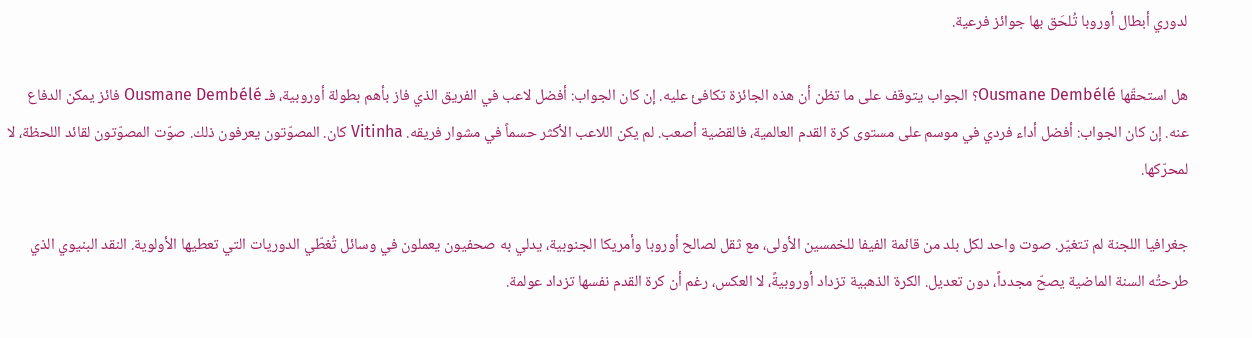لدوري أبطال أوروبا تُلحَق بها جوائز فرعية.

هل استحقّها Ousmane Dembélé؟ الجواب يتوقف على ما تظن أن هذه الجائزة تكافئ عليه. إن كان الجواب: أفضل لاعب في الفريق الذي فاز بأهم بطولة أوروبية، فـ Ousmane Dembélé فائز يمكن الدفاع عنه. إن كان الجواب: أفضل أداء فردي في موسم على مستوى كرة القدم العالمية، فالقضية أصعب. لم يكن اللاعب الأكثر حسماً في مشوار فريقه. Vitinha كان. المصوّتون يعرفون ذلك. صوّت المصوّتون لقائد اللحظة، لا لمحرّكها.

جغرافيا اللجنة لم تتغيّر. صوت واحد لكل بلد من قائمة الفيفا للخمسين الأولى، مع ثقل لصالح أوروبا وأمريكا الجنوبية، يدلي به صحفيون يعملون في وسائل تُغطّي الدوريات التي تعطيها الأولوية. النقد البنيوي الذي طرحتُه السنة الماضية يصحّ مجدداً، دون تعديل. الكرة الذهبية تزداد أوروبيةً، لا العكس، رغم أن كرة القدم نفسها تزداد عولمة.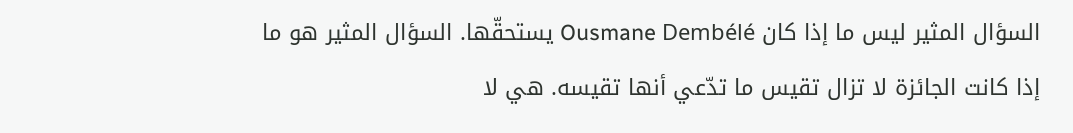السؤال المثير ليس ما إذا كان Ousmane Dembélé يستحقّها. السؤال المثير هو ما إذا كانت الجائزة لا تزال تقيس ما تدّعي أنها تقيسه. هي لا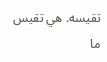تقيسه. هي تقيس ما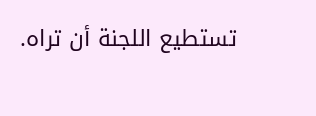تستطيع اللجنة أن تراه.